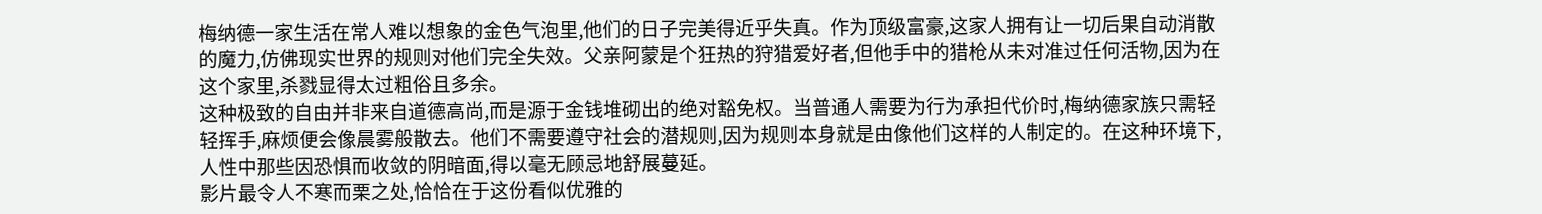梅纳德一家生活在常人难以想象的金色气泡里,他们的日子完美得近乎失真。作为顶级富豪,这家人拥有让一切后果自动消散的魔力,仿佛现实世界的规则对他们完全失效。父亲阿蒙是个狂热的狩猎爱好者,但他手中的猎枪从未对准过任何活物,因为在这个家里,杀戮显得太过粗俗且多余。
这种极致的自由并非来自道德高尚,而是源于金钱堆砌出的绝对豁免权。当普通人需要为行为承担代价时,梅纳德家族只需轻轻挥手,麻烦便会像晨雾般散去。他们不需要遵守社会的潜规则,因为规则本身就是由像他们这样的人制定的。在这种环境下,人性中那些因恐惧而收敛的阴暗面,得以毫无顾忌地舒展蔓延。
影片最令人不寒而栗之处,恰恰在于这份看似优雅的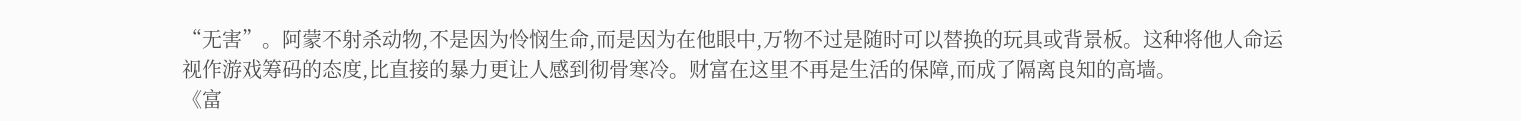“无害”。阿蒙不射杀动物,不是因为怜悯生命,而是因为在他眼中,万物不过是随时可以替换的玩具或背景板。这种将他人命运视作游戏筹码的态度,比直接的暴力更让人感到彻骨寒冷。财富在这里不再是生活的保障,而成了隔离良知的高墙。
《富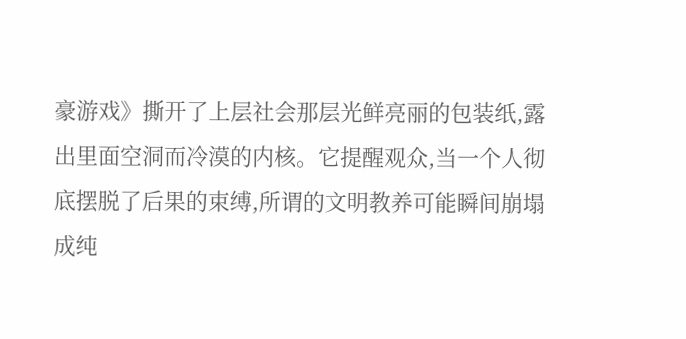豪游戏》撕开了上层社会那层光鲜亮丽的包装纸,露出里面空洞而冷漠的内核。它提醒观众,当一个人彻底摆脱了后果的束缚,所谓的文明教养可能瞬间崩塌成纯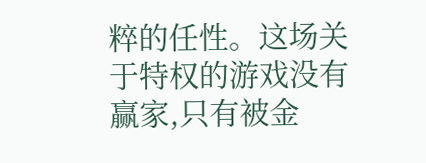粹的任性。这场关于特权的游戏没有赢家,只有被金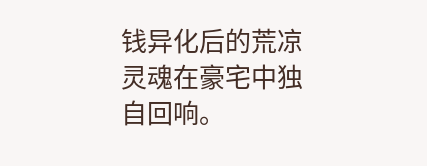钱异化后的荒凉灵魂在豪宅中独自回响。